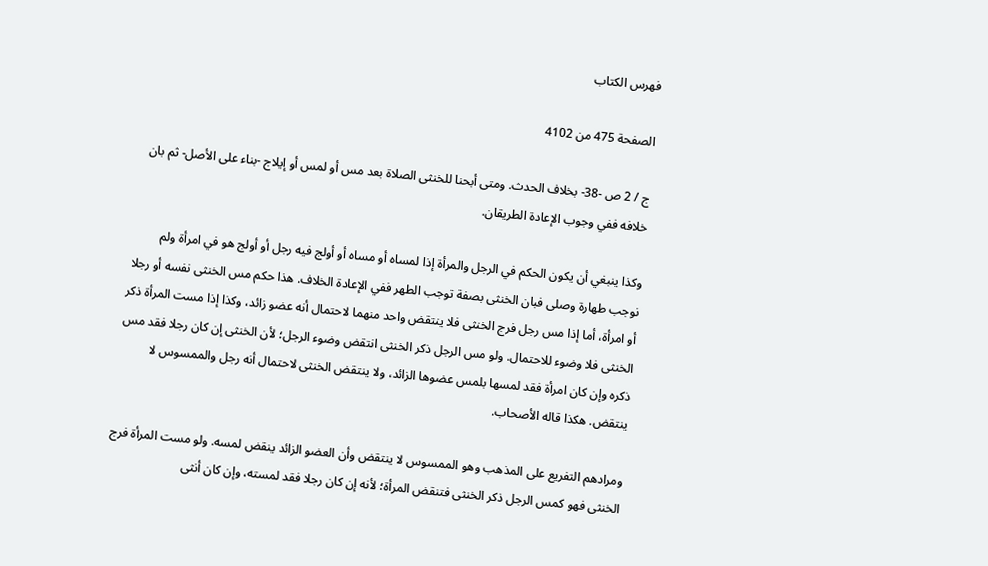فهرس الكتاب

الصفحة 475 من 4102

ج / 2 ص -38- بخلاف الحدث. ومتى أبحنا للخنثى الصلاة بعد مس أو لمس أو إيلاج -بناء على الأصل- ثم بان خلافه ففي وجوب الإعادة الطريقان.

وكذا ينبغي أن يكون الحكم في الرجل والمرأة إذا لمساه أو مساه أو أولج فيه رجل أو أولج هو في امرأة ولم نوجب طهارة وصلى فبان الخنثى بصفة توجب الطهر ففي الإعادة الخلاف. هذا حكم مس الخنثى نفسه أو رجلا أو امرأة، أما إذا مس رجل فرج الخنثى فلا ينتقض واحد منهما لاحتمال أنه عضو زائد، وكذا إذا مست المرأة ذكر الخنثى فلا وضوء للاحتمال. ولو مس الرجل ذكر الخنثى انتقض وضوء الرجل؛ لأن الخنثى إن كان رجلا فقد مس ذكره وإن كان امرأة فقد لمسها بلمس عضوها الزائد، ولا ينتقض الخنثى لاحتمال أنه رجل والممسوس لا ينتقض. هكذا قاله الأصحاب.

ومرادهم التفريع على المذهب وهو الممسوس لا ينتقض وأن العضو الزائد ينقض لمسه. ولو مست المرأة فرج الخنثى فهو كمس الرجل ذكر الخنثى فتنقض المرأة؛ لأنه إن كان رجلا فقد لمسته، وإن كان أنثى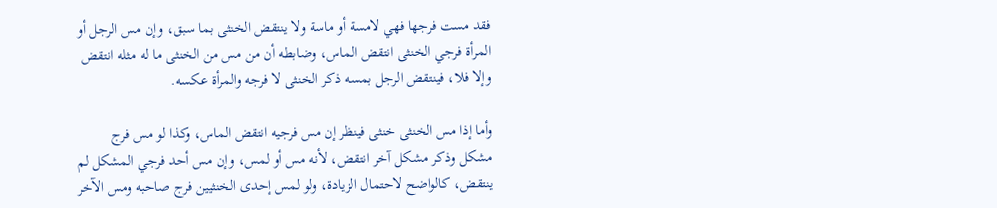فقد مست فرجها فهي لامسة أو ماسة ولا ينتقض الخنثى بما سبق، وإن مس الرجل أو المرأة فرجي الخنثى انتقض الماس، وضابطه أن من مس من الخنثى ما له مثله انتقض وإلا فلا، فينتقض الرجل بمسه ذكر الخنثى لا فرجه والمرأة عكسه.

وأما إذا مس الخنثى خنثى فينظر إن مس فرجيه انتقض الماس، وكذا لو مس فرج مشكل وذكر مشكل آخر انتقض، لأنه مس أو لمس، وإن مس أحد فرجي المشكل لم ينتقض، كالواضح لاحتمال الزيادة، ولو لمس إحدى الخنثيين فرج صاحبه ومس الآخر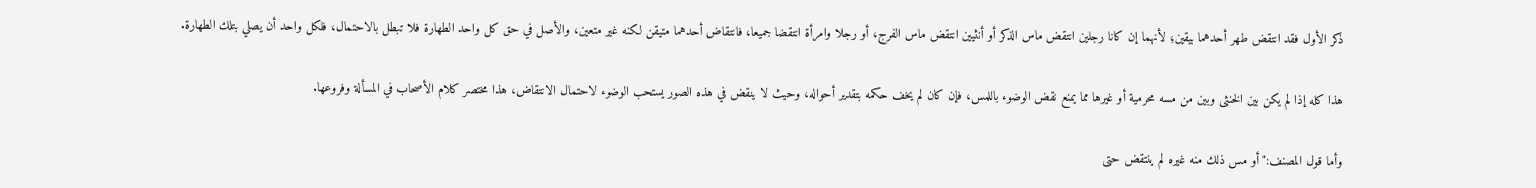ذكر الأول فقد انتقض طهر أحدهما بيقين؛ لأنهما إن كانا رجلين انتقض ماس الذكر أو أنثيين انتقض ماس الفرج، أو رجلا وامرأة انتقضا جميعا، فانتقاض أحدهما متيقن لكنه غير متعين، والأصل في حق كل واحد الطهارة فلا تبطل بالاحتمال، فلكل واحد أن يصلي بتلك الطهارة.

هذا كله إذا لم يكن بين الخنثى وبين من مسه محرمية أو غيرها مما يمنع نقض الوضوء باللمس، فإن كان لم يخف حكمه بتقدير أحواله، وحيث لا ينقض في هذه الصور يستحب الوضوء لاحتمال الانتقاض، هذا مختصر كلام الأصحاب في المسألة وفروعها.

وأما قول المصنف:"أو مس ذلك منه غيره لم ينتقض حتى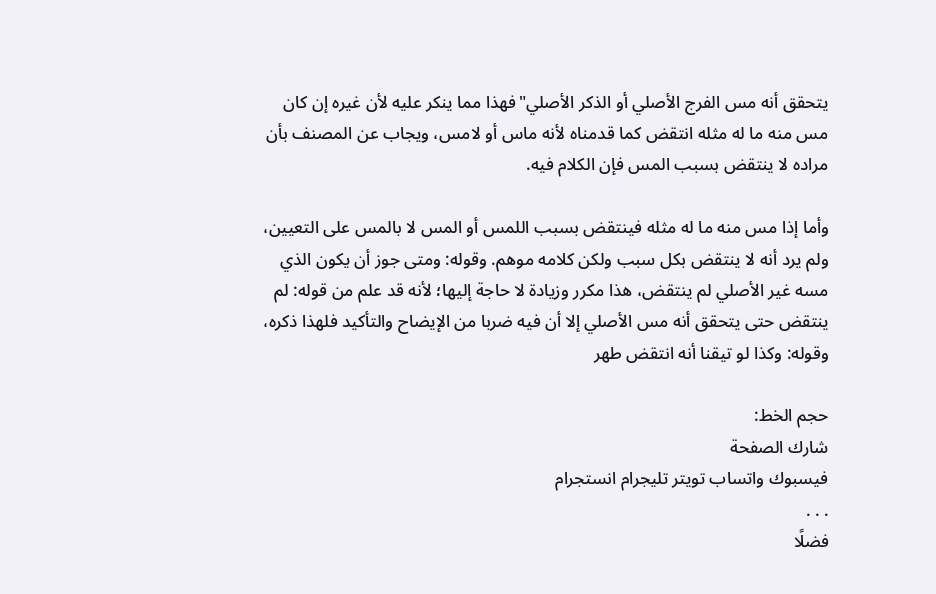يتحقق أنه مس الفرج الأصلي أو الذكر الأصلي"فهذا مما ينكر عليه لأن غيره إن كان مس منه ما له مثله انتقض كما قدمناه لأنه ماس أو لامس، ويجاب عن المصنف بأن مراده لا ينتقض بسبب المس فإن الكلام فيه.

وأما إذا مس منه ما له مثله فينتقض بسبب اللمس أو المس لا بالمس على التعيين، ولم يرد أنه لا ينتقض بكل سبب ولكن كلامه موهم. وقوله: ومتى جوز أن يكون الذي مسه غير الأصلي لم ينتقض، هذا مكرر وزيادة لا حاجة إليها؛ لأنه قد علم من قوله: لم ينتقض حتى يتحقق أنه مس الأصلي إلا أن فيه ضربا من الإيضاح والتأكيد فلهذا ذكره، وقوله: وكذا لو تيقنا أنه انتقض طهر

حجم الخط:
شارك الصفحة
فيسبوك واتساب تويتر تليجرام انستجرام
. . .
فضلًا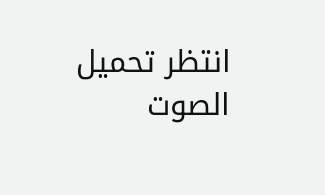انتظر تحميل الصوت